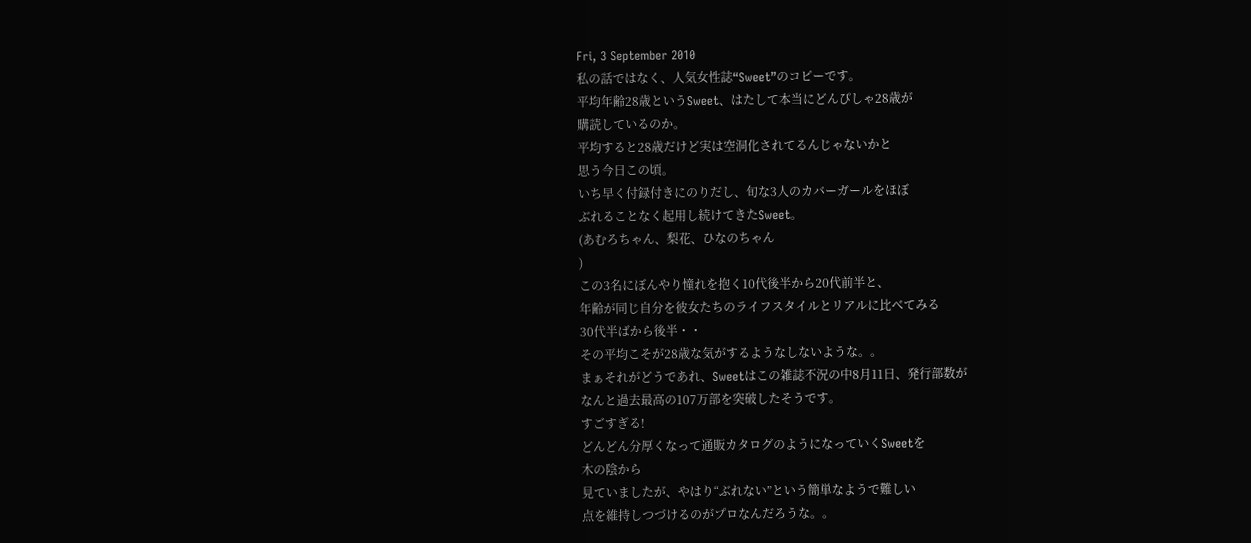Fri, 3 September 2010
私の話ではなく、人気女性誌“Sweet”のコピーです。
平均年齢28歳というSweet、はたして本当にどんぴしゃ28歳が
購読しているのか。
平均すると28歳だけど実は空洞化されてるんじゃないかと
思う今日この頃。
いち早く付録付きにのりだし、旬な3人のカバーガールをほぼ
ぶれることなく起用し続けてきたSweet。
(あむろちゃん、梨花、ひなのちゃん
)
この3名にぼんやり憧れを抱く10代後半から20代前半と、
年齢が同じ自分を彼女たちのライフスタイルとリアルに比べてみる
30代半ばから後半・・
その平均こそが28歳な気がするようなしないような。。
まぁそれがどうであれ、Sweetはこの雑誌不況の中8月11日、発行部数が
なんと過去最高の107万部を突破したそうです。
すごすぎる!
どんどん分厚くなって通販カタログのようになっていくSweetを
木の陰から
見ていましたが、やはり“ぶれない”という簡単なようで難しい
点を維持しつづけるのがプロなんだろうな。。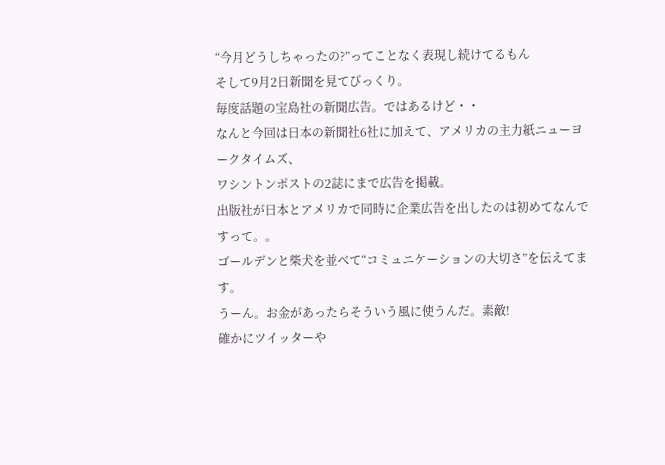“今月どうしちゃったの?”ってことなく表現し続けてるもん
そして9月2日新聞を見てびっくり。
毎度話題の宝島社の新聞広告。ではあるけど・・
なんと今回は日本の新聞社6社に加えて、アメリカの主力紙ニューヨークタイムズ、
ワシントンポストの2誌にまで広告を掲載。
出版社が日本とアメリカで同時に企業広告を出したのは初めてなんですって。。
ゴールデンと柴犬を並べて“コミュニケーションの大切さ”を伝えてます。
うーん。お金があったらそういう風に使うんだ。素敵!
確かにツイッターや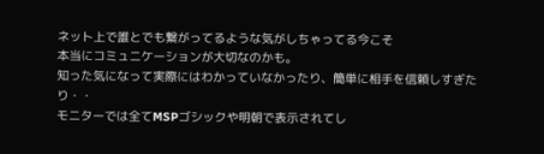ネット上で誰とでも繋がってるような気がしちゃってる今こそ
本当にコミュニケーションが大切なのかも。
知った気になって実際にはわかっていなかったり、簡単に相手を信頼しすぎたり・・
モニターでは全てMSPゴシックや明朝で表示されてし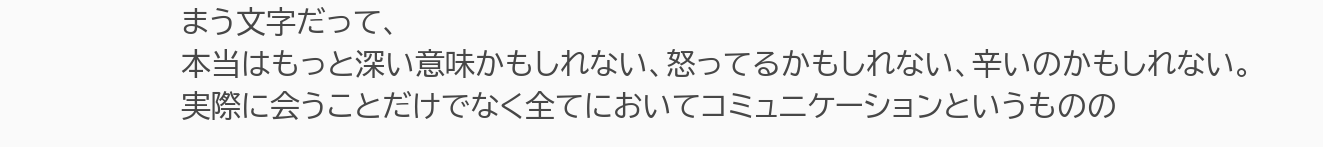まう文字だって、
本当はもっと深い意味かもしれない、怒ってるかもしれない、辛いのかもしれない。
実際に会うことだけでなく全てにおいてコミュニケーションというものの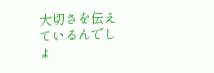大切さを伝えているんでしょ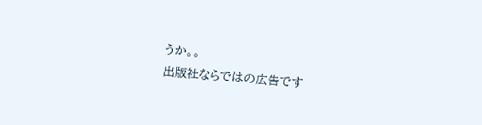うか。。
出版社ならではの広告です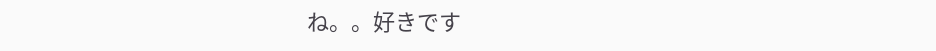ね。。好きです